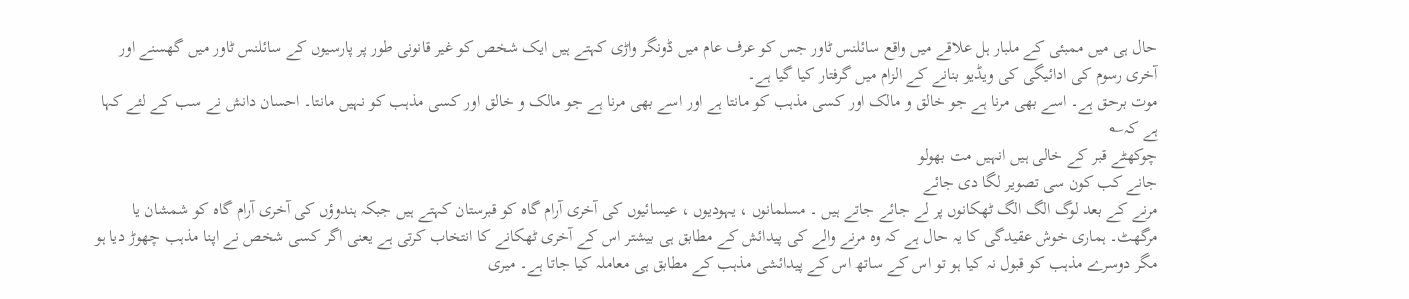حال ہی میں ممبئی کے ملبار ہل علاقے میں واقع سائلنس ٹاور جس کو عرف عام میں ڈونگر واڑی کہتے ہیں ایک شخص کو غیر قانونی طور پر پارسیوں کے سائلنس ٹاور میں گھسنے اور آخری رسوم کی ادائیگی کی ویڈیو بنانے کے الزام میں گرفتار کیا گیا ہے۔
موت برحق ہے۔ اسے بھی مرنا ہے جو خالق و مالک اور کسی مذہب کو مانتا ہے اور اسے بھی مرنا ہے جو مالک و خالق اور کسی مذہب کو نہیں مانتا۔ احسان دانش نے سب کے لئے کہا ہے کہ؎
چوکھٹے قبر کے خالی ہیں انہیں مت بھولو
جانے کب کون سی تصویر لگا دی جائے
مرنے کے بعد لوگ الگ الگ ٹھکانوں پر لے جائے جاتے ہیں ۔ مسلمانوں ، یہودیوں ، عیسائیوں کی آخری آرام گاہ کو قبرستان کہتے ہیں جبکہ ہندوؤں کی آخری آرام گاہ کو شمشان یا مرگھٹ۔ ہماری خوش عقیدگی کا یہ حال ہے کہ وہ مرنے والے کی پیدائش کے مطابق ہی بیشتر اس کے آخری ٹھکانے کا انتخاب کرتی ہے یعنی اگر کسی شخص نے اپنا مذہب چھوڑ دیا ہو مگر دوسرے مذہب کو قبول نہ کیا ہو تو اس کے ساتھ اس کے پیدائشی مذہب کے مطابق ہی معاملہ کیا جاتا ہے۔ میری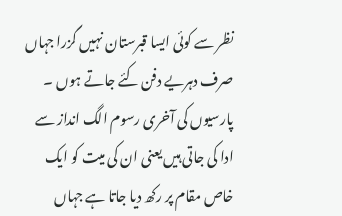نظر سے کوئی ایسا قبرستان نہیں گزرا جہاں صرف دہریے دفن کئے جاتے ہوں ۔
پارسیوں کی آخری رسوم الگ انداز سے ادا کی جاتی ہیں یعنی ان کی میت کو ایک خاص مقام پر رکھ دیا جاتا ہے جہاں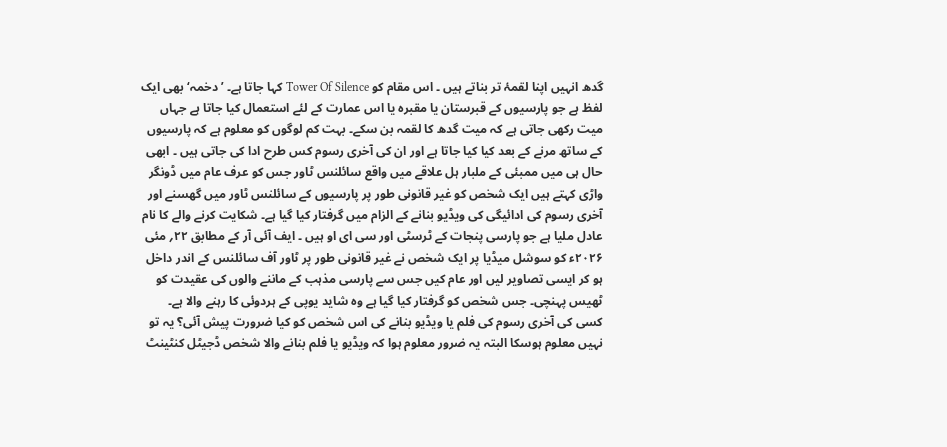گدھ انہیں اپنا لقمۂ تر بناتے ہیں ۔ اس مقام کو Tower Of Silence کہا جاتا ہے۔ ’دخمہ‘ بھی ایک لفظ ہے جو پارسیوں کے قبرستان یا مقبرہ یا اس عمارت کے لئے استعمال کیا جاتا ہے جہاں میت رکھی جاتی ہے کہ میت گدھ کا لقمہ بن سکے۔ بہت کم لوگوں کو معلوم ہے کہ پارسیوں کے ساتھ مرنے کے بعد کیا کیا جاتا ہے اور ان کی آخری رسوم کس طرح ادا کی جاتی ہیں ۔ ابھی حال ہی میں ممبئی کے ملبار ہل علاقے میں واقع سائلنس ٹاور جس کو عرف عام میں ڈونگر واڑی کہتے ہیں ایک شخص کو غیر قانونی طور پر پارسیوں کے سائلنس ٹاور میں گھسنے اور آخری رسوم کی ادائیگی کی ویڈیو بنانے کے الزام میں گرفتار کیا گیا ہے۔ شکایت کرنے والے کا نام عادل ملیا ہے جو پارسی پنجات کے ٹرسٹی اور سی ای او ہیں ۔ ایف آئی آر کے مطابق ۲۲؍ مئی ۲۰۲۶ء کو سوشل میڈیا پر ایک شخص نے غیر قانونی طور پر ٹاور آف سائلنس کے اندر داخل ہو کر ایسی تصاویر لیں اور عام کیں جس سے پارسی مذہب کے ماننے والوں کی عقیدت کو ٹھیس پہنچی۔ جس شخص کو گرفتار کیا گیا ہے وہ شاید یوپی کے ہردوئی کا رہنے والا ہے۔
کسی کی آخری رسوم کی فلم یا ویڈیو بنانے کی اس شخص کو کیا ضرورت پیش آئی؟ یہ تو نہیں معلوم ہوسکا البتہ یہ ضرور معلوم ہوا کہ ویڈیو یا فلم بنانے والا شخص ڈجیٹل کنٹینٹ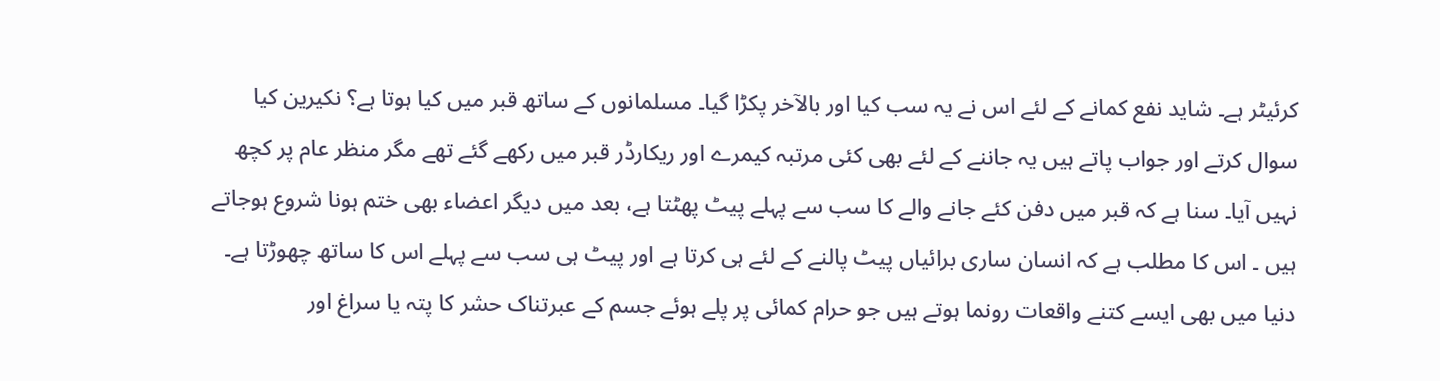کرئیٹر ہے۔ شاید نفع کمانے کے لئے اس نے یہ سب کیا اور بالآخر پکڑا گیا۔ مسلمانوں کے ساتھ قبر میں کیا ہوتا ہے؟ نکیرین کیا سوال کرتے اور جواب پاتے ہیں یہ جاننے کے لئے بھی کئی مرتبہ کیمرے اور ریکارڈر قبر میں رکھے گئے تھے مگر منظر عام پر کچھ نہیں آیا۔ سنا ہے کہ قبر میں دفن کئے جانے والے کا سب سے پہلے پیٹ پھٹتا ہے، بعد میں دیگر اعضاء بھی ختم ہونا شروع ہوجاتے ہیں ۔ اس کا مطلب ہے کہ انسان ساری برائیاں پیٹ پالنے کے لئے ہی کرتا ہے اور پیٹ ہی سب سے پہلے اس کا ساتھ چھوڑتا ہے۔
دنیا میں بھی ایسے کتنے واقعات رونما ہوتے ہیں جو حرام کمائی پر پلے ہوئے جسم کے عبرتناک حشر کا پتہ یا سراغ اور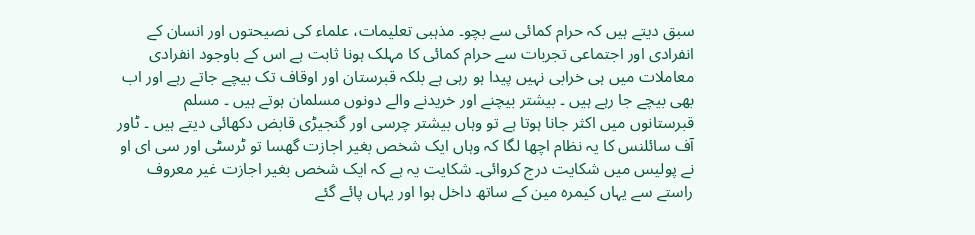سبق دیتے ہیں کہ حرام کمائی سے بچو۔ مذہبی تعلیمات، علماء کی نصیحتوں اور انسان کے انفرادی اور اجتماعی تجربات سے حرام کمائی کا مہلک ہونا ثابت ہے اس کے باوجود انفرادی معاملات میں ہی خرابی نہیں پیدا ہو رہی ہے بلکہ قبرستان اور اوقاف تک بیچے جاتے رہے اور اب بھی بیچے جا رہے ہیں ۔ بیشتر بیچنے اور خریدنے والے دونوں مسلمان ہوتے ہیں ۔ مسلم قبرستانوں میں اکثر جانا ہوتا ہے تو وہاں بیشتر چرسی اور گنجیڑی قابض دکھائی دیتے ہیں ۔ ٹاور آف سائلنس کا یہ نظام اچھا لگا کہ وہاں ایک شخص بغیر اجازت گھسا تو ٹرسٹی اور سی ای او نے پولیس میں شکایت درج کروائی۔ شکایت یہ ہے کہ ایک شخص بغیر اجازت غیر معروف راستے سے یہاں کیمرہ مین کے ساتھ داخل ہوا اور یہاں پائے گئے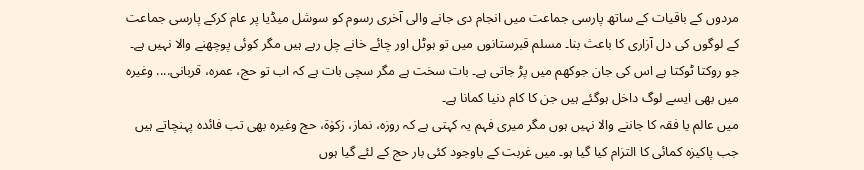مردوں کے باقیات کے ساتھ پارسی جماعت میں انجام دی جانے والی آخری رسوم کو سوشل میڈیا پر عام کرکے پارسی جماعت کے لوگوں کی دل آزاری کا باعث بنا۔ مسلم قبرستانوں میں تو ہوٹل اور چائے خانے چل رہے ہیں مگر کوئی پوچھنے والا نہیں ہے۔ جو روکتا ٹوکتا ہے اس کی جان جوکھم میں پڑ جاتی ہے۔ بات سخت ہے مگر سچی بات ہے کہ اب تو حج، عمرہ، قربانی.... وغیرہ میں بھی ایسے لوگ داخل ہوگئے ہیں جن کا کام دنیا کمانا ہے۔
میں عالم یا فقہ کا جاننے والا نہیں ہوں مگر میری فہم یہ کہتی ہے کہ روزہ، نماز، زکوٰۃ، حج وغیرہ بھی تب فائدہ پہنچاتے ہیں جب پاکیزہ کمائی کا التزام کیا گیا ہو۔ میں غربت کے باوجود کئی بار حج کے لئے گیا ہوں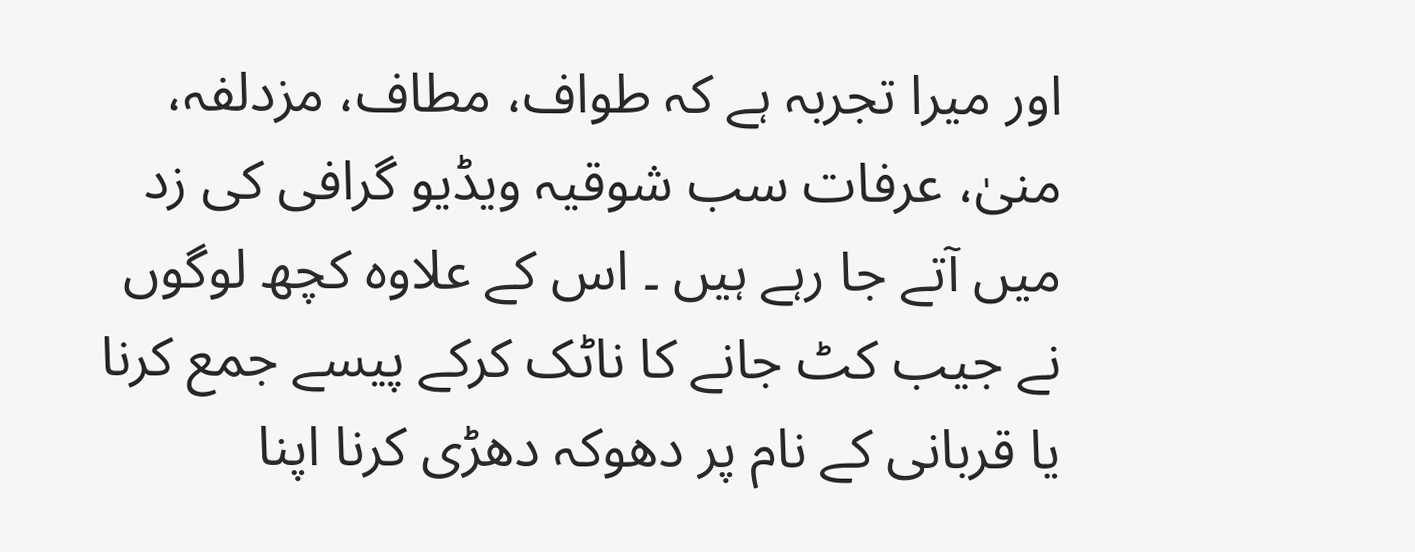اور میرا تجربہ ہے کہ طواف، مطاف، مزدلفہ، منیٰ، عرفات سب شوقیہ ویڈیو گرافی کی زد میں آتے جا رہے ہیں ۔ اس کے علاوہ کچھ لوگوں نے جیب کٹ جانے کا ناٹک کرکے پیسے جمع کرنا یا قربانی کے نام پر دھوکہ دھڑی کرنا اپنا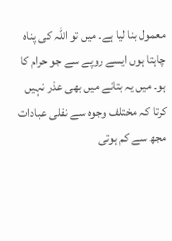معمول بنا لیا ہے۔ میں تو اللہ کی پناہ چاہتا ہوں ایسے روپے سے جو حرام کا ہو۔ میں یہ بتانے میں بھی عذر نہیں کرتا کہ مختلف وجوہ سے نفلی عبادات مجھ سے کم ہوتی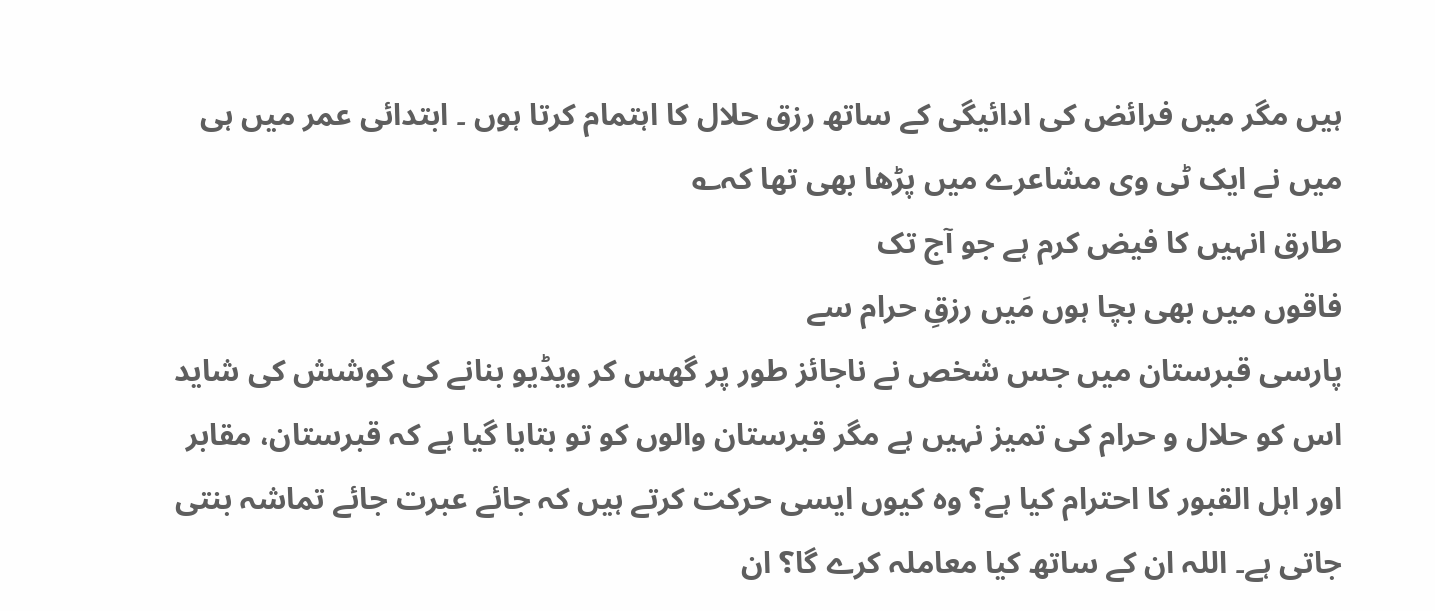ہیں مگر میں فرائض کی ادائیگی کے ساتھ رزق حلال کا اہتمام کرتا ہوں ۔ ابتدائی عمر میں ہی میں نے ایک ٹی وی مشاعرے میں پڑھا بھی تھا کہ؎
طارق انہیں کا فیض کرم ہے جو آج تک
فاقوں میں بھی بچا ہوں مَیں رزقِ حرام سے
پارسی قبرستان میں جس شخص نے ناجائز طور پر گھس کر ویڈیو بنانے کی کوشش کی شاید اس کو حلال و حرام کی تمیز نہیں ہے مگر قبرستان والوں کو تو بتایا گیا ہے کہ قبرستان، مقابر اور اہل القبور کا احترام کیا ہے؟ وہ کیوں ایسی حرکت کرتے ہیں کہ جائے عبرت جائے تماشہ بنتی جاتی ہے۔ اللہ ان کے ساتھ کیا معاملہ کرے گا؟ ان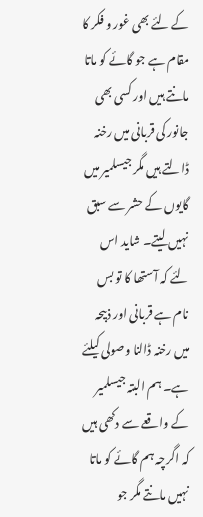کے لئے بھی غور و فکر کا مقام ہے جو گائے کو ماتا مانتے ہیں اور کسی بھی جانور کی قربانی میں رخنہ ڈالتے ہیں مگر جیسلمیر میں گایوں کے حشر سے سبق نہیں لیتے۔ شاید اس لئے کہ آستھا کا تو بس نام ہے قربانی اور ذبیحہ میں رخنہ ڈالنا وصولی کیلئے ہے۔ ہم البتہ جیسلمیر کے واقعے سے دکھی ہیں کہ اگرچہ ہم گائے کو ماتا نہیں مانتے مگر جو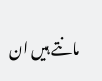مانتے ہیں ان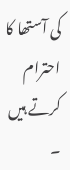کی آستھا کا احترام کرتے ہیں ۔